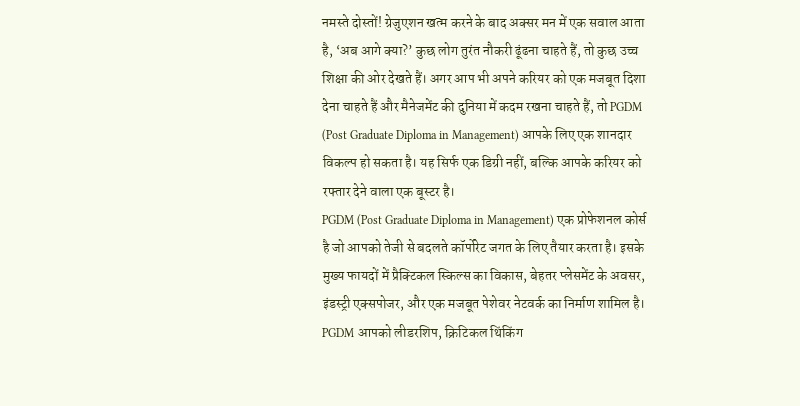नमस्ते दोस्तों! ग्रेजुएशन खत्म करने के बाद अक्सर मन में एक सवाल आता है, ‘अब आगे क्या?’ कुछ लोग तुरंत नौकरी ढूंढना चाहते हैं, तो कुछ उच्च शिक्षा की ओर देखते हैं। अगर आप भी अपने करियर को एक मजबूत दिशा देना चाहते हैं और मैनेजमेंट की दुनिया में कदम रखना चाहते हैं, तो PGDM (Post Graduate Diploma in Management) आपके लिए एक शानदार विकल्प हो सकता है। यह सिर्फ एक डिग्री नहीं, बल्कि आपके करियर को रफ्तार देने वाला एक बूस्टर है।
PGDM (Post Graduate Diploma in Management) एक प्रोफेशनल कोर्स है जो आपको तेजी से बदलते कॉर्पोरेट जगत के लिए तैयार करता है। इसके मुख्य फायदों में प्रैक्टिकल स्किल्स का विकास, बेहतर प्लेसमेंट के अवसर, इंडस्ट्री एक्सपोजर, और एक मजबूत पेशेवर नेटवर्क का निर्माण शामिल है। PGDM आपको लीडरशिप, क्रिटिकल थिंकिंग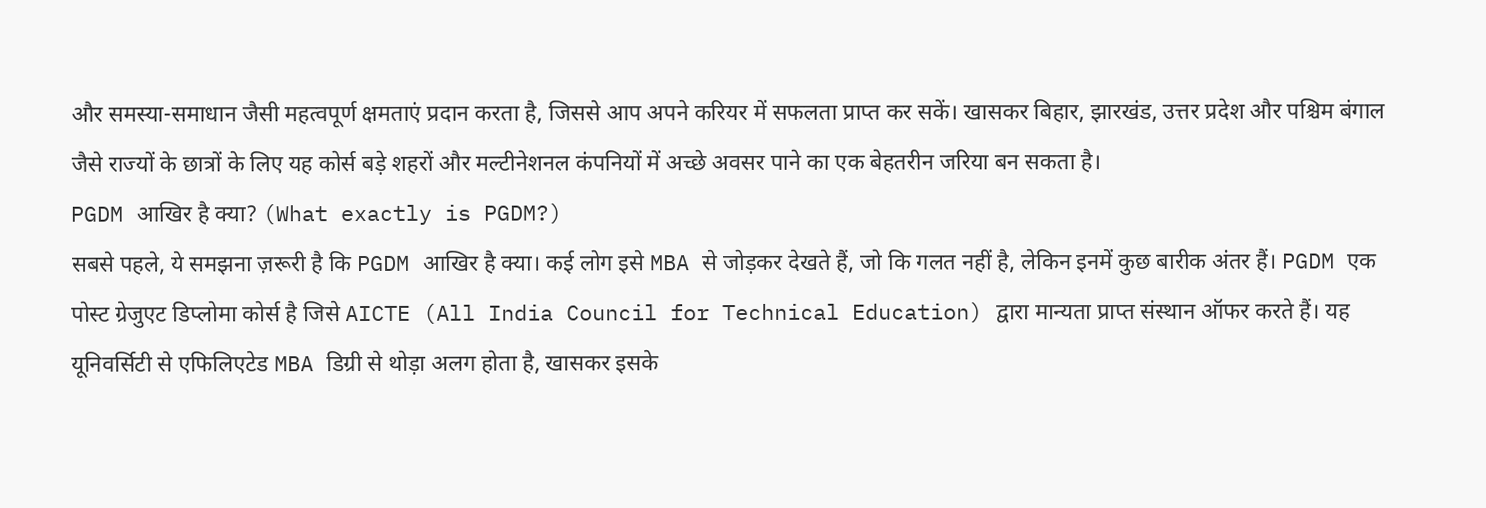और समस्या-समाधान जैसी महत्वपूर्ण क्षमताएं प्रदान करता है, जिससे आप अपने करियर में सफलता प्राप्त कर सकें। खासकर बिहार, झारखंड, उत्तर प्रदेश और पश्चिम बंगाल जैसे राज्यों के छात्रों के लिए यह कोर्स बड़े शहरों और मल्टीनेशनल कंपनियों में अच्छे अवसर पाने का एक बेहतरीन जरिया बन सकता है।
PGDM आखिर है क्या? (What exactly is PGDM?)
सबसे पहले, ये समझना ज़रूरी है कि PGDM आखिर है क्या। कई लोग इसे MBA से जोड़कर देखते हैं, जो कि गलत नहीं है, लेकिन इनमें कुछ बारीक अंतर हैं। PGDM एक पोस्ट ग्रेजुएट डिप्लोमा कोर्स है जिसे AICTE (All India Council for Technical Education) द्वारा मान्यता प्राप्त संस्थान ऑफर करते हैं। यह यूनिवर्सिटी से एफिलिएटेड MBA डिग्री से थोड़ा अलग होता है, खासकर इसके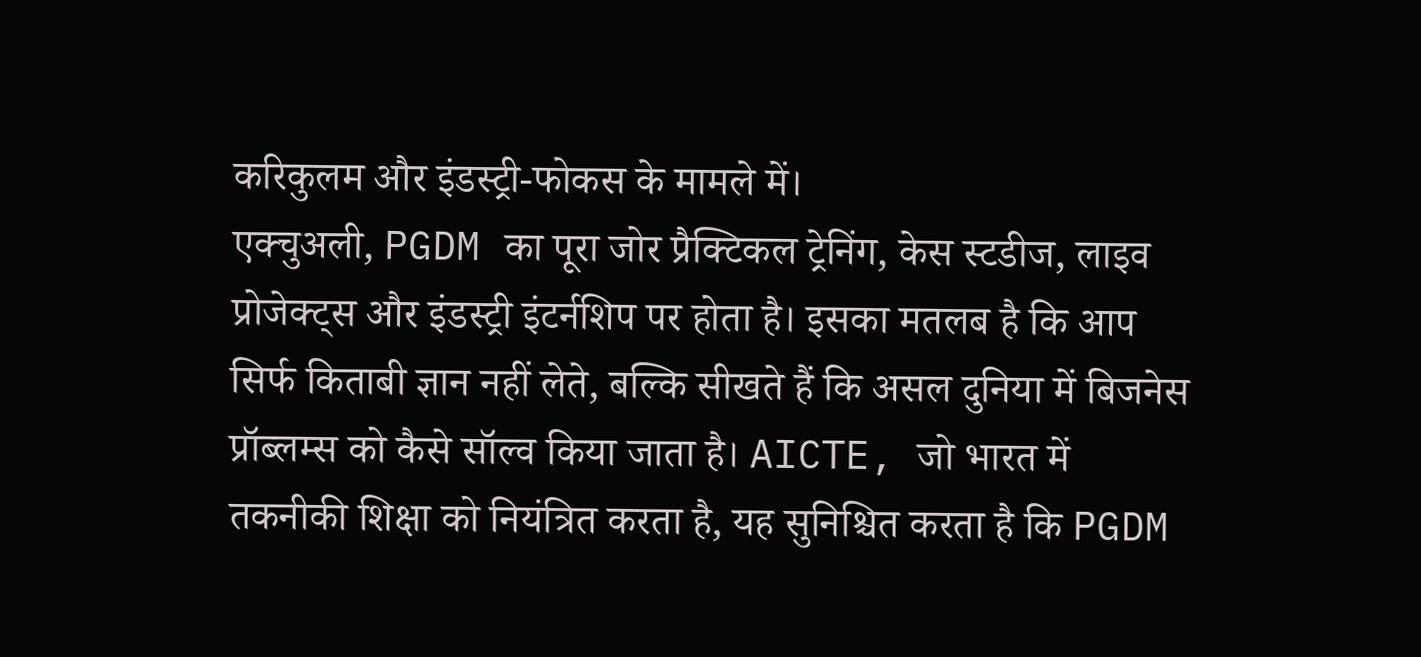करिकुलम और इंडस्ट्री-फोकस के मामले में।
एक्चुअली, PGDM का पूरा जोर प्रैक्टिकल ट्रेनिंग, केस स्टडीज, लाइव प्रोजेक्ट्स और इंडस्ट्री इंटर्नशिप पर होता है। इसका मतलब है कि आप सिर्फ किताबी ज्ञान नहीं लेते, बल्कि सीखते हैं कि असल दुनिया में बिजनेस प्रॉब्लम्स को कैसे सॉल्व किया जाता है। AICTE, जो भारत में तकनीकी शिक्षा को नियंत्रित करता है, यह सुनिश्चित करता है कि PGDM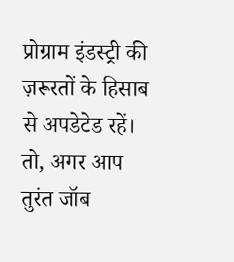प्रोग्राम इंडस्ट्री की ज़रूरतों के हिसाब से अपडेटेड रहें। तो, अगर आप तुरंत जॉब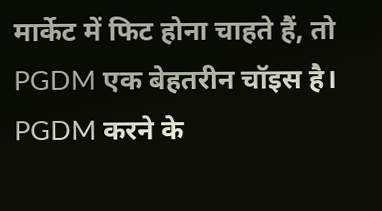मार्केट में फिट होना चाहते हैं, तो PGDM एक बेहतरीन चॉइस है।
PGDM करने के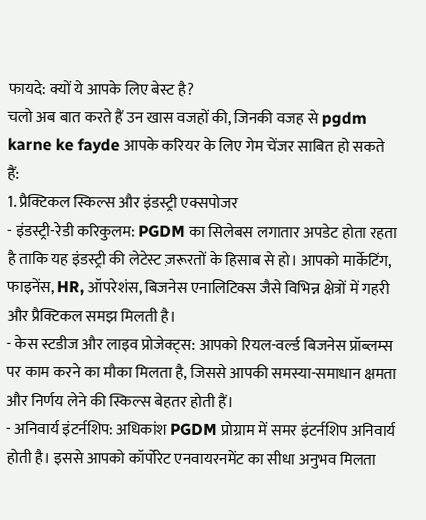फायदे: क्यों ये आपके लिए बेस्ट है?
चलो अब बात करते हैं उन खास वजहों की, जिनकी वजह से pgdm karne ke fayde आपके करियर के लिए गेम चेंजर साबित हो सकते हैं:
1. प्रैक्टिकल स्किल्स और इंडस्ट्री एक्सपोजर
- इंडस्ट्री-रेडी करिकुलम: PGDM का सिलेबस लगातार अपडेट होता रहता है ताकि यह इंडस्ट्री की लेटेस्ट ज़रूरतों के हिसाब से हो। आपको मार्केटिंग, फाइनेंस, HR, ऑपरेशंस, बिजनेस एनालिटिक्स जैसे विभिन्न क्षेत्रों में गहरी और प्रैक्टिकल समझ मिलती है।
- केस स्टडीज और लाइव प्रोजेक्ट्स: आपको रियल-वर्ल्ड बिजनेस प्रॉब्लम्स पर काम करने का मौका मिलता है, जिससे आपकी समस्या-समाधान क्षमता और निर्णय लेने की स्किल्स बेहतर होती हैं।
- अनिवार्य इंटर्नशिप: अधिकांश PGDM प्रोग्राम में समर इंटर्नशिप अनिवार्य होती है। इससे आपको कॉर्पोरेट एनवायरनमेंट का सीधा अनुभव मिलता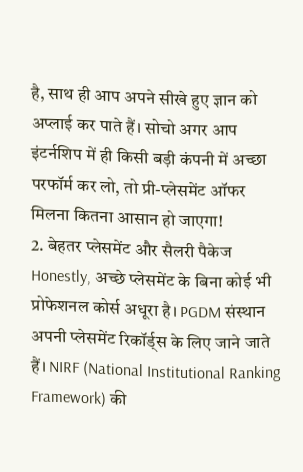है, साथ ही आप अपने सीखे हुए ज्ञान को अप्लाई कर पाते हैं। सोचो अगर आप इंटर्नशिप में ही किसी बड़ी कंपनी में अच्छा परफॉर्म कर लो, तो प्री-प्लेसमेंट ऑफर मिलना कितना आसान हो जाएगा!
2. बेहतर प्लेसमेंट और सैलरी पैकेज
Honestly, अच्छे प्लेसमेंट के बिना कोई भी प्रोफेशनल कोर्स अधूरा है। PGDM संस्थान अपनी प्लेसमेंट रिकॉर्ड्स के लिए जाने जाते हैं। NIRF (National Institutional Ranking Framework) की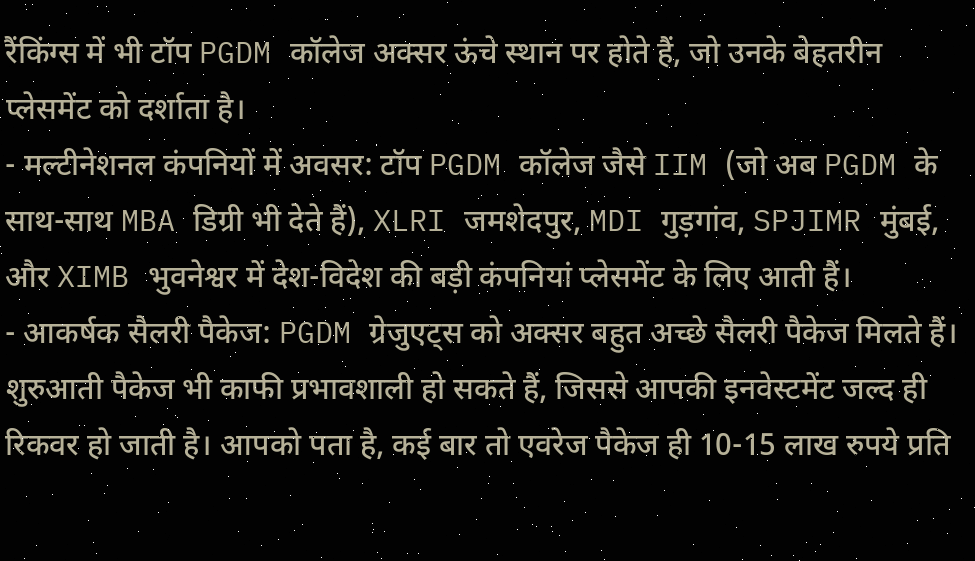रैंकिंग्स में भी टॉप PGDM कॉलेज अक्सर ऊंचे स्थान पर होते हैं, जो उनके बेहतरीन प्लेसमेंट को दर्शाता है।
- मल्टीनेशनल कंपनियों में अवसर: टॉप PGDM कॉलेज जैसे IIM (जो अब PGDM के साथ-साथ MBA डिग्री भी देते हैं), XLRI जमशेदपुर, MDI गुड़गांव, SPJIMR मुंबई, और XIMB भुवनेश्वर में देश-विदेश की बड़ी कंपनियां प्लेसमेंट के लिए आती हैं।
- आकर्षक सैलरी पैकेज: PGDM ग्रेजुएट्स को अक्सर बहुत अच्छे सैलरी पैकेज मिलते हैं। शुरुआती पैकेज भी काफी प्रभावशाली हो सकते हैं, जिससे आपकी इनवेस्टमेंट जल्द ही रिकवर हो जाती है। आपको पता है, कई बार तो एवरेज पैकेज ही 10-15 लाख रुपये प्रति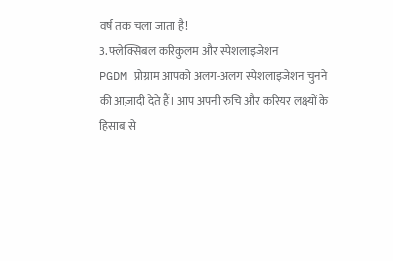वर्ष तक चला जाता है!
3. फ्लेक्सिबल करिकुलम और स्पेशलाइजेशन
PGDM प्रोग्राम आपको अलग-अलग स्पेशलाइजेशन चुनने की आज़ादी देते हैं। आप अपनी रुचि और करियर लक्ष्यों के हिसाब से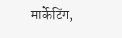मार्केटिंग,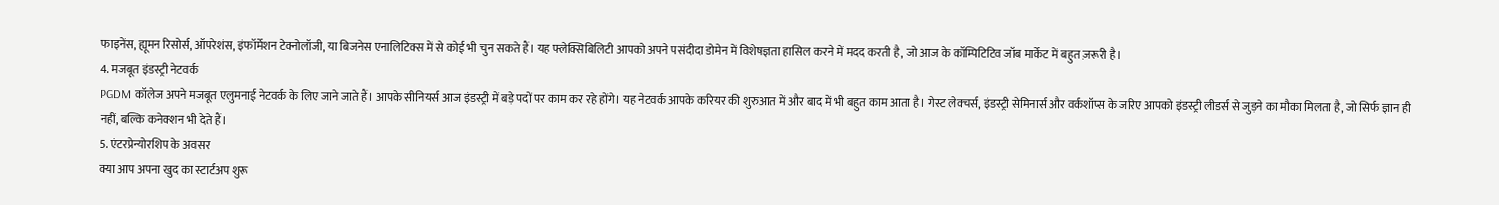फाइनेंस, ह्यूमन रिसोर्स, ऑपरेशंस, इंफॉर्मेशन टेक्नोलॉजी, या बिजनेस एनालिटिक्स में से कोई भी चुन सकते हैं। यह फ्लेक्सिबिलिटी आपको अपने पसंदीदा डोमेन में विशेषज्ञता हासिल करने में मदद करती है, जो आज के कॉम्पिटिटिव जॉब मार्केट में बहुत ज़रूरी है।
4. मजबूत इंडस्ट्री नेटवर्क
PGDM कॉलेज अपने मजबूत एलुमनाई नेटवर्क के लिए जाने जाते हैं। आपके सीनियर्स आज इंडस्ट्री में बड़े पदों पर काम कर रहे होंगे। यह नेटवर्क आपके करियर की शुरुआत में और बाद में भी बहुत काम आता है। गेस्ट लेक्चर्स, इंडस्ट्री सेमिनार्स और वर्कशॉप्स के जरिए आपको इंडस्ट्री लीडर्स से जुड़ने का मौका मिलता है, जो सिर्फ ज्ञान ही नहीं, बल्कि कनेक्शन भी देते हैं।
5. एंटरप्रेन्योरशिप के अवसर
क्या आप अपना खुद का स्टार्टअप शुरू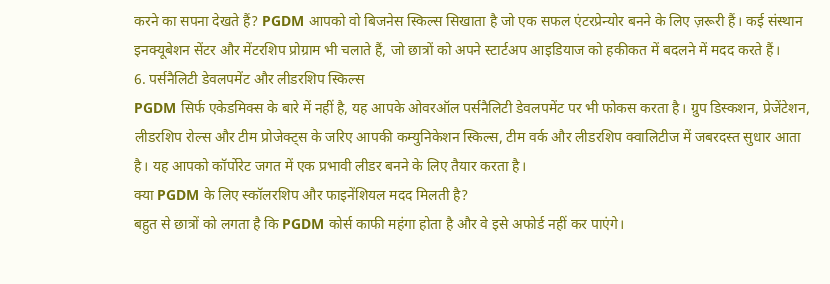करने का सपना देखते हैं? PGDM आपको वो बिजनेस स्किल्स सिखाता है जो एक सफल एंटरप्रेन्योर बनने के लिए ज़रूरी हैं। कई संस्थान इनक्यूबेशन सेंटर और मेंटरशिप प्रोग्राम भी चलाते हैं, जो छात्रों को अपने स्टार्टअप आइडियाज को हकीकत में बदलने में मदद करते हैं।
6. पर्सनैलिटी डेवलपमेंट और लीडरशिप स्किल्स
PGDM सिर्फ एकेडमिक्स के बारे में नहीं है, यह आपके ओवरऑल पर्सनैलिटी डेवलपमेंट पर भी फोकस करता है। ग्रुप डिस्कशन, प्रेजेंटेशन, लीडरशिप रोल्स और टीम प्रोजेक्ट्स के जरिए आपकी कम्युनिकेशन स्किल्स, टीम वर्क और लीडरशिप क्वालिटीज में जबरदस्त सुधार आता है। यह आपको कॉर्पोरेट जगत में एक प्रभावी लीडर बनने के लिए तैयार करता है।
क्या PGDM के लिए स्कॉलरशिप और फाइनेंशियल मदद मिलती है?
बहुत से छात्रों को लगता है कि PGDM कोर्स काफी महंगा होता है और वे इसे अफोर्ड नहीं कर पाएंगे।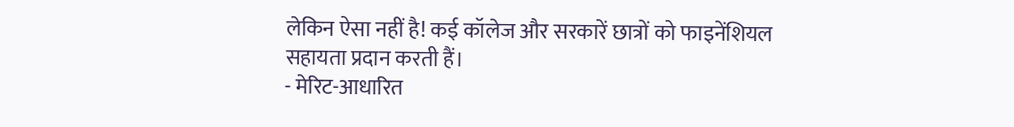लेकिन ऐसा नहीं है! कई कॉलेज और सरकारें छात्रों को फाइनेंशियल सहायता प्रदान करती हैं।
- मेरिट-आधारित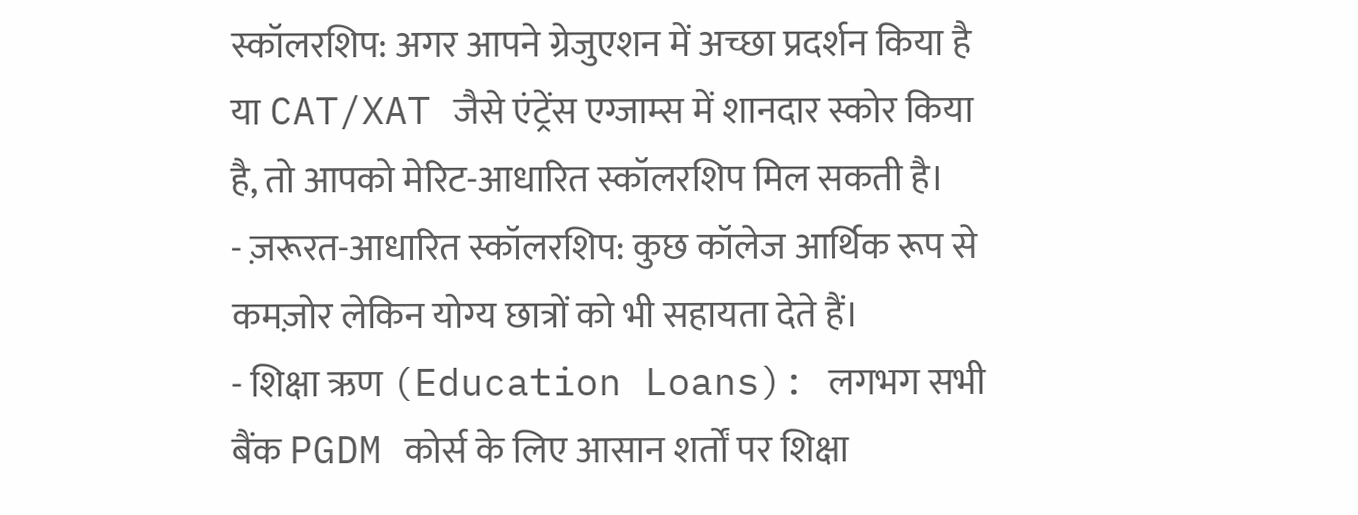स्कॉलरशिप: अगर आपने ग्रेजुएशन में अच्छा प्रदर्शन किया है या CAT/XAT जैसे एंट्रेंस एग्जाम्स में शानदार स्कोर किया है, तो आपको मेरिट-आधारित स्कॉलरशिप मिल सकती है।
- ज़रूरत-आधारित स्कॉलरशिप: कुछ कॉलेज आर्थिक रूप से कमज़ोर लेकिन योग्य छात्रों को भी सहायता देते हैं।
- शिक्षा ऋण (Education Loans): लगभग सभी बैंक PGDM कोर्स के लिए आसान शर्तों पर शिक्षा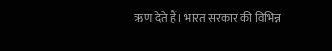ऋण देते हैं। भारत सरकार की विभिन्न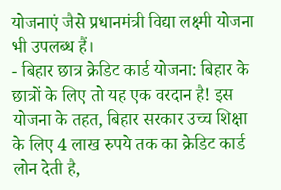योजनाएं जैसे प्रधानमंत्री विद्या लक्ष्मी योजना भी उपलब्ध हैं।
- बिहार छात्र क्रेडिट कार्ड योजना: बिहार के छात्रों के लिए तो यह एक वरदान है! इस योजना के तहत, बिहार सरकार उच्च शिक्षा के लिए 4 लाख रुपये तक का क्रेडिट कार्ड लोन देती है,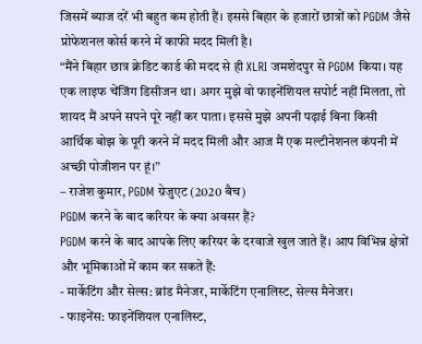जिसमें ब्याज दरें भी बहुत कम होती हैं। इससे बिहार के हजारों छात्रों को PGDM जैसे प्रोफेशनल कोर्स करने में काफी मदद मिली है।
“मैंने बिहार छात्र क्रेडिट कार्ड की मदद से ही XLRI जमशेदपुर से PGDM किया। यह एक लाइफ चेंजिंग डिसीजन था। अगर मुझे वो फाइनेंशियल सपोर्ट नहीं मिलता, तो शायद मैं अपने सपने पूरे नहीं कर पाता। इससे मुझे अपनी पढ़ाई बिना किसी आर्थिक बोझ के पूरी करने में मदद मिली और आज मैं एक मल्टीनेशनल कंपनी में अच्छी पोजीशन पर हूं।”
– राजेश कुमार, PGDM ग्रेजुएट (2020 बैच)
PGDM करने के बाद करियर के क्या अवसर हैं?
PGDM करने के बाद आपके लिए करियर के दरवाजे खुल जाते हैं। आप विभिन्न क्षेत्रों और भूमिकाओं में काम कर सकते हैं:
- मार्केटिंग और सेल्स: ब्रांड मैनेजर, मार्केटिंग एनालिस्ट, सेल्स मैनेजर।
- फाइनेंस: फाइनेंशियल एनालिस्ट,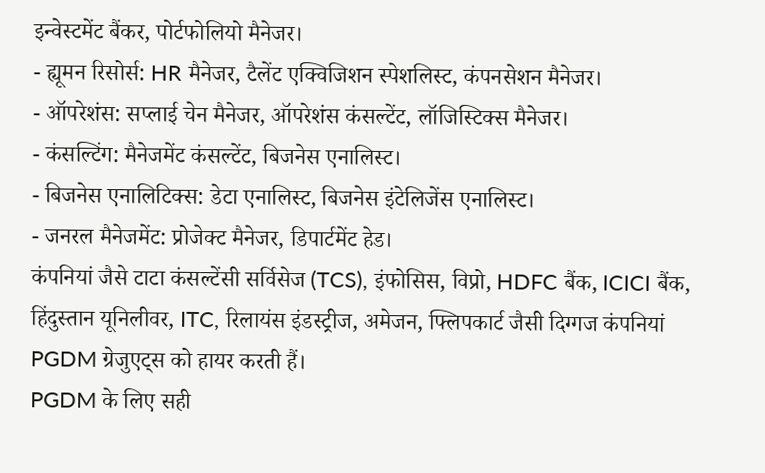इन्वेस्टमेंट बैंकर, पोर्टफोलियो मैनेजर।
- ह्यूमन रिसोर्स: HR मैनेजर, टैलेंट एक्विजिशन स्पेशलिस्ट, कंपनसेशन मैनेजर।
- ऑपरेशंस: सप्लाई चेन मैनेजर, ऑपरेशंस कंसल्टेंट, लॉजिस्टिक्स मैनेजर।
- कंसल्टिंग: मैनेजमेंट कंसल्टेंट, बिजनेस एनालिस्ट।
- बिजनेस एनालिटिक्स: डेटा एनालिस्ट, बिजनेस इंटेलिजेंस एनालिस्ट।
- जनरल मैनेजमेंट: प्रोजेक्ट मैनेजर, डिपार्टमेंट हेड।
कंपनियां जैसे टाटा कंसल्टेंसी सर्विसेज (TCS), इंफोसिस, विप्रो, HDFC बैंक, ICICI बैंक, हिंदुस्तान यूनिलीवर, ITC, रिलायंस इंडस्ट्रीज, अमेजन, फ्लिपकार्ट जैसी दिग्गज कंपनियां PGDM ग्रेजुएट्स को हायर करती हैं।
PGDM के लिए सही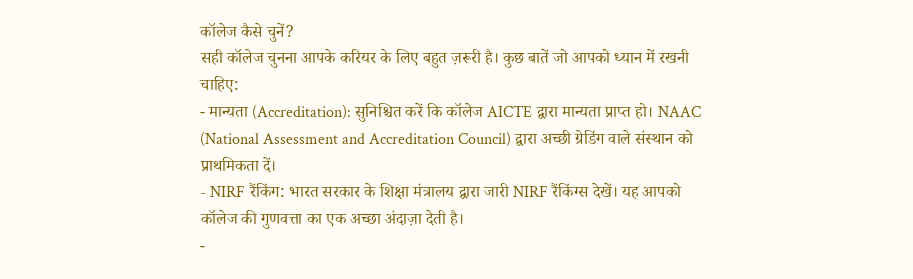कॉलेज कैसे चुनें?
सही कॉलेज चुनना आपके करियर के लिए बहुत ज़रूरी है। कुछ बातें जो आपको ध्यान में रखनी चाहिए:
- मान्यता (Accreditation): सुनिश्चित करें कि कॉलेज AICTE द्वारा मान्यता प्राप्त हो। NAAC (National Assessment and Accreditation Council) द्वारा अच्छी ग्रेडिंग वाले संस्थान को प्राथमिकता दें।
- NIRF रैंकिंग: भारत सरकार के शिक्षा मंत्रालय द्वारा जारी NIRF रैंकिंग्स देखें। यह आपको कॉलेज की गुणवत्ता का एक अच्छा अंदाज़ा देती है।
-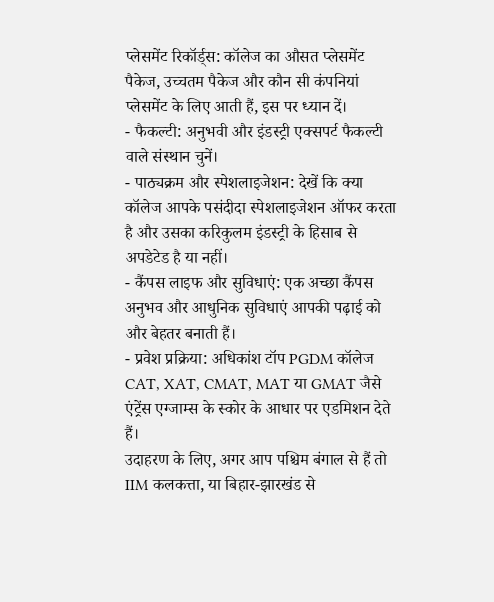प्लेसमेंट रिकॉर्ड्स: कॉलेज का औसत प्लेसमेंट पैकेज, उच्चतम पैकेज और कौन सी कंपनियां प्लेसमेंट के लिए आती हैं, इस पर ध्यान दें।
- फैकल्टी: अनुभवी और इंडस्ट्री एक्सपर्ट फैकल्टी वाले संस्थान चुनें।
- पाठ्यक्रम और स्पेशलाइजेशन: देखें कि क्या कॉलेज आपके पसंदीदा स्पेशलाइजेशन ऑफर करता है और उसका करिकुलम इंडस्ट्री के हिसाब से अपडेटेड है या नहीं।
- कैंपस लाइफ और सुविधाएं: एक अच्छा कैंपस अनुभव और आधुनिक सुविधाएं आपकी पढ़ाई को और बेहतर बनाती हैं।
- प्रवेश प्रक्रिया: अधिकांश टॉप PGDM कॉलेज CAT, XAT, CMAT, MAT या GMAT जैसे एंट्रेंस एग्जाम्स के स्कोर के आधार पर एडमिशन देते हैं।
उदाहरण के लिए, अगर आप पश्चिम बंगाल से हैं तो IIM कलकत्ता, या बिहार-झारखंड से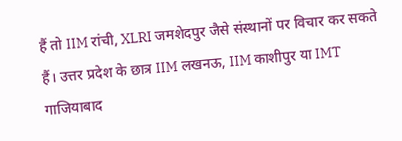हैं तो IIM रांची, XLRI जमशेदपुर जैसे संस्थानों पर विचार कर सकते हैं। उत्तर प्रदेश के छात्र IIM लखनऊ, IIM काशीपुर या IMT गाजियाबाद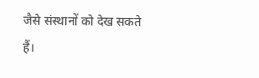जैसे संस्थानों को देख सकते हैं।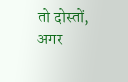तो दोस्तों, अगर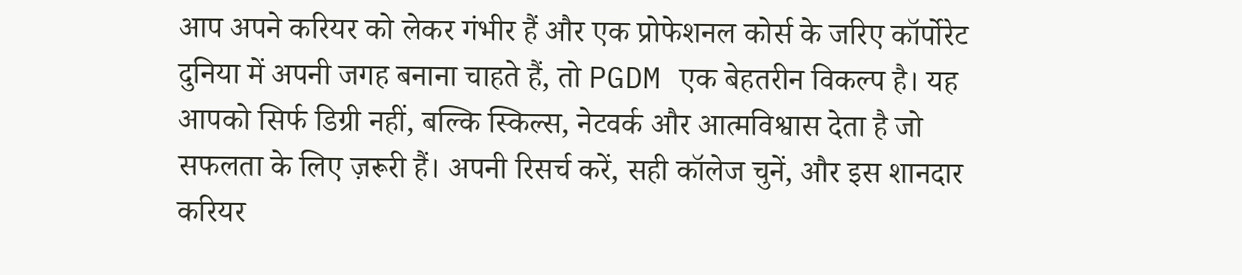आप अपने करियर को लेकर गंभीर हैं और एक प्रोफेशनल कोर्स के जरिए कॉर्पोरेट दुनिया में अपनी जगह बनाना चाहते हैं, तो PGDM एक बेहतरीन विकल्प है। यह आपको सिर्फ डिग्री नहीं, बल्कि स्किल्स, नेटवर्क और आत्मविश्वास देता है जो सफलता के लिए ज़रूरी हैं। अपनी रिसर्च करें, सही कॉलेज चुनें, और इस शानदार करियर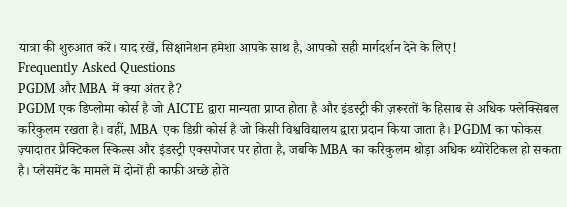यात्रा की शुरुआत करें। याद रखें, सिक्षानेशन हमेशा आपके साथ है, आपको सही मार्गदर्शन देने के लिए!
Frequently Asked Questions
PGDM और MBA में क्या अंतर है?
PGDM एक डिप्लोमा कोर्स है जो AICTE द्वारा मान्यता प्राप्त होता है और इंडस्ट्री की ज़रूरतों के हिसाब से अधिक फ्लेक्सिबल करिकुलम रखता है। वहीं, MBA एक डिग्री कोर्स है जो किसी विश्वविद्यालय द्वारा प्रदान किया जाता है। PGDM का फोकस ज़्यादातर प्रैक्टिकल स्किल्स और इंडस्ट्री एक्सपोजर पर होता है, जबकि MBA का करिकुलम थोड़ा अधिक थ्योरेटिकल हो सकता है। प्लेसमेंट के मामले में दोनों ही काफी अच्छे होते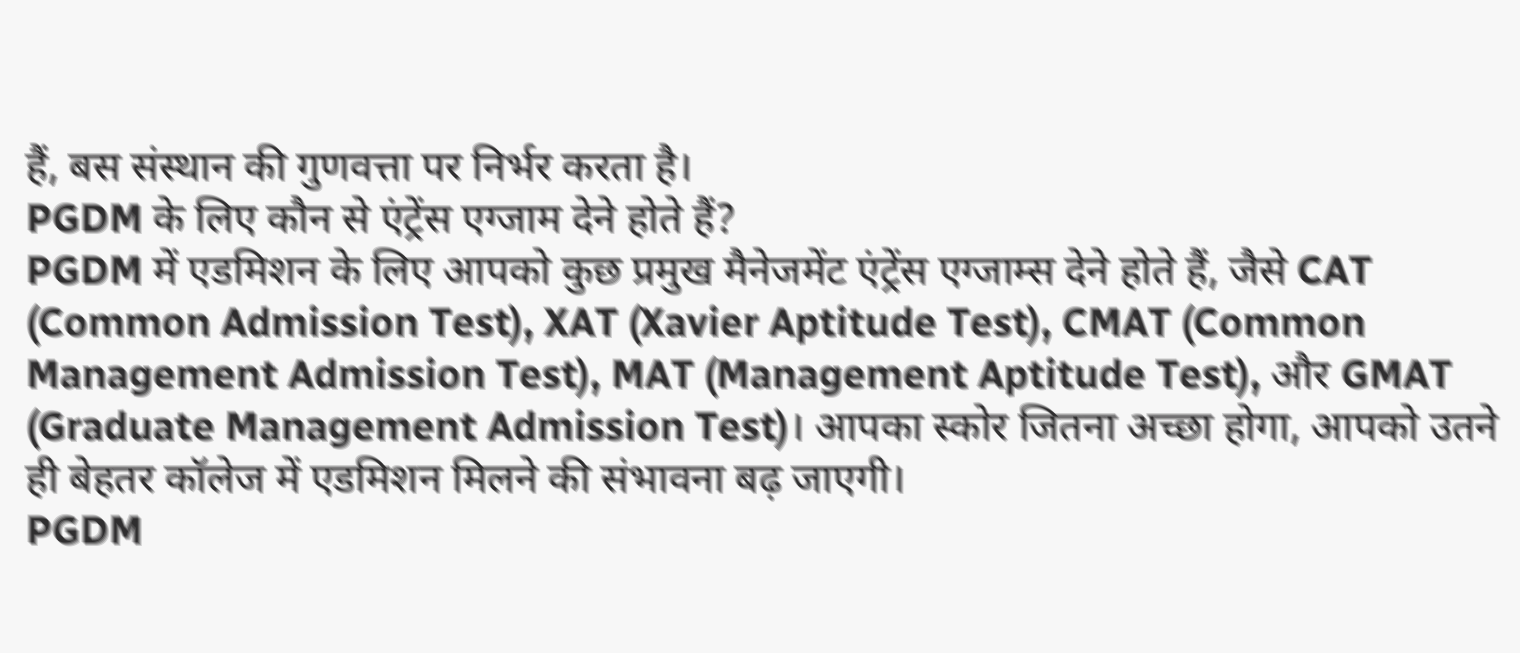हैं, बस संस्थान की गुणवत्ता पर निर्भर करता है।
PGDM के लिए कौन से एंट्रेंस एग्जाम देने होते हैं?
PGDM में एडमिशन के लिए आपको कुछ प्रमुख मैनेजमेंट एंट्रेंस एग्जाम्स देने होते हैं, जैसे CAT (Common Admission Test), XAT (Xavier Aptitude Test), CMAT (Common Management Admission Test), MAT (Management Aptitude Test), और GMAT (Graduate Management Admission Test)। आपका स्कोर जितना अच्छा होगा, आपको उतने ही बेहतर कॉलेज में एडमिशन मिलने की संभावना बढ़ जाएगी।
PGDM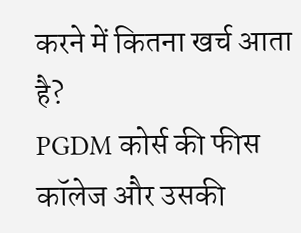करने में कितना खर्च आता है?
PGDM कोर्स की फीस कॉलेज और उसकी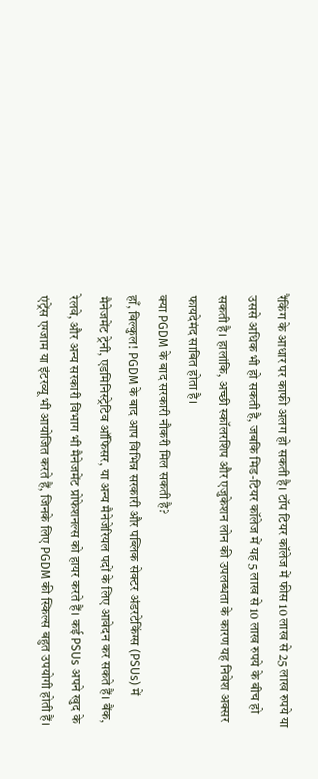रैंकिंग के आधार पर काफी अलग हो सकती है। टॉप टियर कॉलेज में फीस 10 लाख से 25 लाख रुपये या उससे अधिक भी हो सकती है, जबकि मिड-टियर कॉलेज में यह 5 लाख से 10 लाख रुपये के बीच हो सकती है। हालांकि, अच्छी स्कॉलरशिप और एजुकेशन लोन की उपलब्धता के कारण यह निवेश अक्सर फायदेमंद साबित होता है।
क्या PGDM के बाद सरकारी नौकरी मिल सकती है?
हाँ, बिल्कुल! PGDM के बाद आप विभिन्न सरकारी और पब्लिक सेक्टर अंडरटेकिंग्स (PSUs) में मैनेजमेंट ट्रेनी, एडमिनिस्ट्रेटिव ऑफिसर, या अन्य मैनेजेरियल पदों के लिए आवेदन कर सकते हैं। बैंक, रेलवे, और अन्य सरकारी विभाग भी मैनेजमेंट प्रोफेशनल्स को हायर करते हैं। कई PSUs अपने खुद के एंट्रेंस एग्जाम या इंटरव्यू भी आयोजित करते हैं, जिनके लिए PGDM की स्किल्स बहुत उपयोगी होती हैं।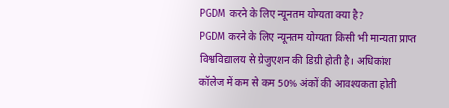PGDM करने के लिए न्यूनतम योग्यता क्या है?
PGDM करने के लिए न्यूनतम योग्यता किसी भी मान्यता प्राप्त विश्वविद्यालय से ग्रेजुएशन की डिग्री होती है। अधिकांश कॉलेज में कम से कम 50% अंकों की आवश्यकता होती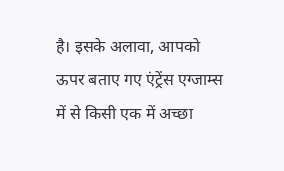है। इसके अलावा, आपको ऊपर बताए गए एंट्रेंस एग्जाम्स में से किसी एक में अच्छा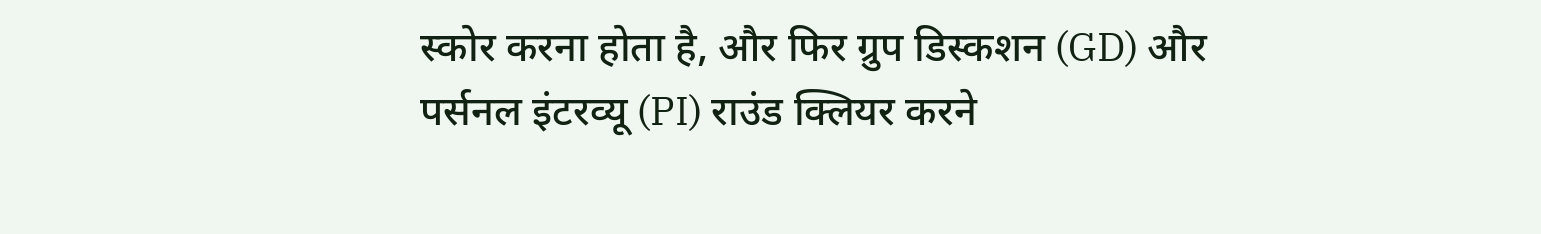स्कोर करना होता है, और फिर ग्रुप डिस्कशन (GD) और पर्सनल इंटरव्यू (PI) राउंड क्लियर करने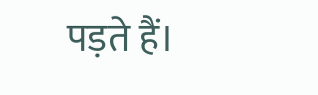पड़ते हैं।